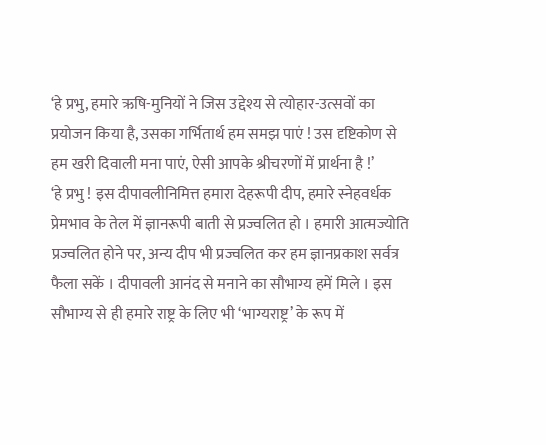‘हे प्रभु, हमारे ऋषि-मुनियों ने जिस उद्देश्य से त्योहार-उत्सवों का प्रयोजन किया है, उसका गर्भितार्थ हम समझ पाएं ! उस दृष्टिकोण से हम खरी दिवाली मना पाएं, ऐसी आपके श्रीचरणों में प्रार्थना है !’
‘हे प्रभु ! इस दीपावलीनिमित्त हमारा देहरूपी दीप, हमारे स्नेहवर्धक प्रेमभाव के तेल में ज्ञानरूपी बाती से प्रज्वलित हो । हमारी आत्मज्योति प्रज्वलित होने पर, अन्य दीप भी प्रज्वलित कर हम ज्ञानप्रकाश सर्वत्र फैला सकें । दीपावली आनंद से मनाने का सौभाग्य हमें मिले । इस सौभाग्य से ही हमारे राष्ट्र के लिए भी ‘भाग्यराष्ट्र’ के रूप में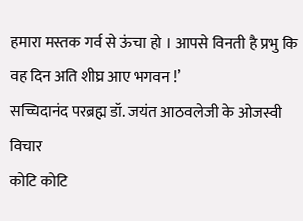हमारा मस्तक गर्व से ऊंचा हो । आपसे विनती है प्रभु कि वह दिन अति शीघ्र आए भगवन !’
सच्चिदानंद परब्रह्म डॉ. जयंत आठवलेजी के ओजस्वी विचार
कोटि कोटि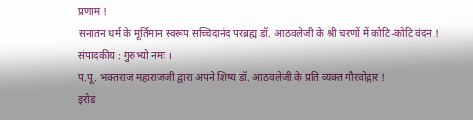प्रणाम !
सनातन धर्म के मूर्तिमान स्वरूप सच्चिदानंद परब्रह्म डॉ. आठवलेजी के श्री चरणों में कोटि-कोटि वंदन !
संपादकीय : गुरुभ्यो नमः ।
प.पू. भक्तराज महाराजजी द्वारा अपने शिष्य डॉ. आठवलेजी के प्रति व्यक्त गौरवोद्गार !
इरोड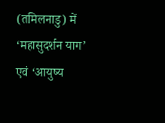(तमिलनाडु) में ‘महासुदर्शन याग’ एवं ‘आयुष्य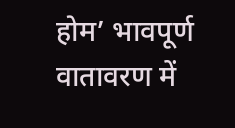होम’ भावपूर्ण वातावरण में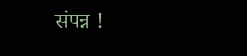संपन्न !